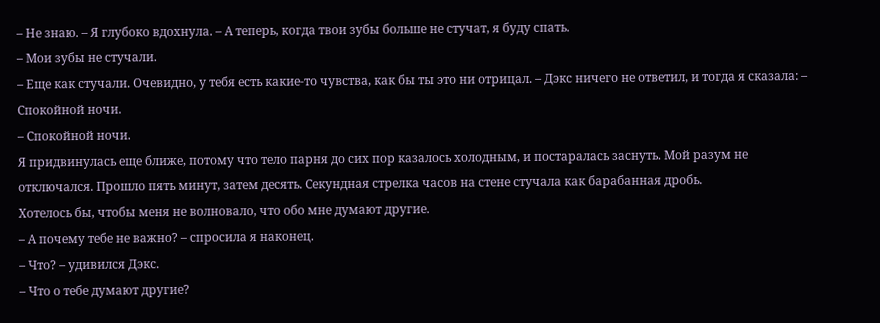– Не знаю. – Я глубоко вдохнула. – А теперь, когда твои зубы больше не стучат, я буду спать.
– Мои зубы не стучали.
– Еще как стучали. Очевидно, у тебя есть какие-то чувства, как бы ты это ни отрицал. – Дэкс ничего не ответил, и тогда я сказала: – Спокойной ночи.
– Спокойной ночи.
Я придвинулась еще ближе, потому что тело парня до сих пор казалось холодным, и постаралась заснуть. Мой разум не отключался. Прошло пять минут, затем десять. Секундная стрелка часов на стене стучала как барабанная дробь.
Хотелось бы, чтобы меня не волновало, что обо мне думают другие.
– А почему тебе не важно? – спросила я наконец.
– Что? – удивился Дэкс.
– Что о тебе думают другие?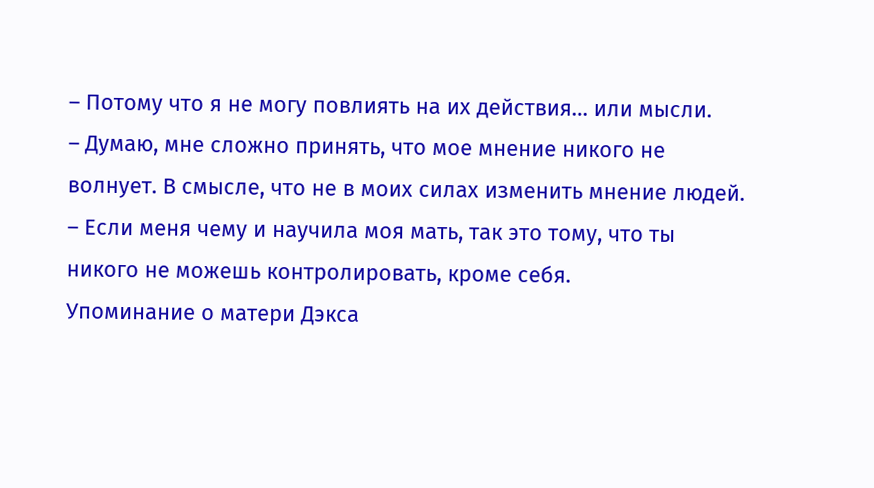– Потому что я не могу повлиять на их действия… или мысли.
– Думаю, мне сложно принять, что мое мнение никого не волнует. В смысле, что не в моих силах изменить мнение людей.
– Если меня чему и научила моя мать, так это тому, что ты никого не можешь контролировать, кроме себя.
Упоминание о матери Дэкса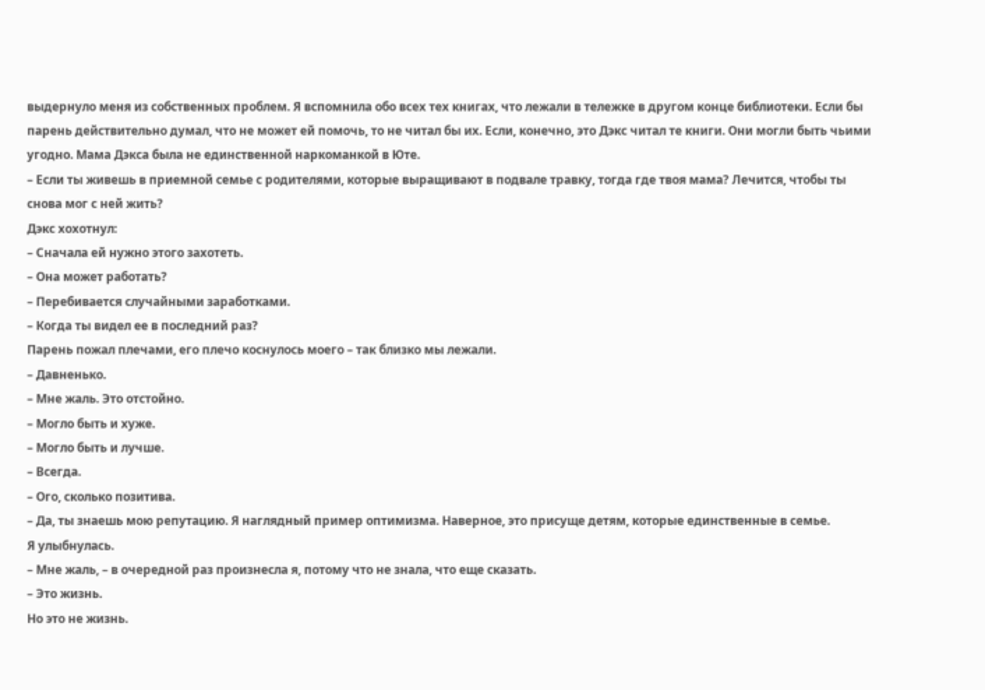выдернуло меня из собственных проблем. Я вспомнила обо всех тех книгах, что лежали в тележке в другом конце библиотеки. Если бы парень действительно думал, что не может ей помочь, то не читал бы их. Если, конечно, это Дэкс читал те книги. Они могли быть чьими угодно. Мама Дэкса была не единственной наркоманкой в Юте.
– Если ты живешь в приемной семье с родителями, которые выращивают в подвале травку, тогда где твоя мама? Лечится, чтобы ты снова мог с ней жить?
Дэкс хохотнул:
– Сначала ей нужно этого захотеть.
– Она может работать?
– Перебивается случайными заработками.
– Когда ты видел ее в последний раз?
Парень пожал плечами, его плечо коснулось моего – так близко мы лежали.
– Давненько.
– Мне жаль. Это отстойно.
– Могло быть и хуже.
– Могло быть и лучше.
– Всегда.
– Ого, сколько позитива.
– Да, ты знаешь мою репутацию. Я наглядный пример оптимизма. Наверное, это присуще детям, которые единственные в семье.
Я улыбнулась.
– Мне жаль, – в очередной раз произнесла я, потому что не знала, что еще сказать.
– Это жизнь.
Но это не жизнь.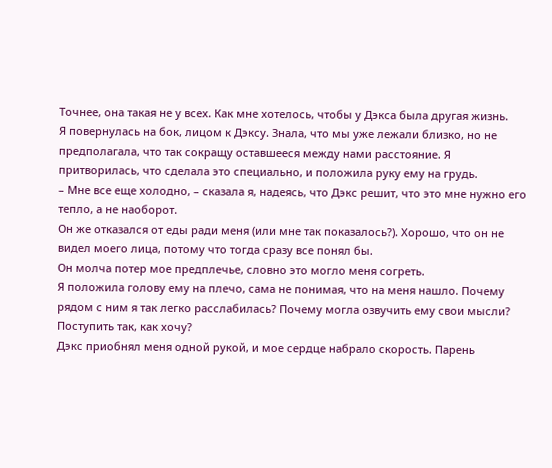Точнее, она такая не у всех. Как мне хотелось, чтобы у Дэкса была другая жизнь.
Я повернулась на бок, лицом к Дэксу. Знала, что мы уже лежали близко, но не предполагала, что так сокращу оставшееся между нами расстояние. Я притворилась, что сделала это специально, и положила руку ему на грудь.
– Мне все еще холодно, – сказала я, надеясь, что Дэкс решит, что это мне нужно его тепло, а не наоборот.
Он же отказался от еды ради меня (или мне так показалось?). Хорошо, что он не видел моего лица, потому что тогда сразу все понял бы.
Он молча потер мое предплечье, словно это могло меня согреть.
Я положила голову ему на плечо, сама не понимая, что на меня нашло. Почему рядом с ним я так легко расслабилась? Почему могла озвучить ему свои мысли? Поступить так, как хочу?
Дэкс приобнял меня одной рукой, и мое сердце набрало скорость. Парень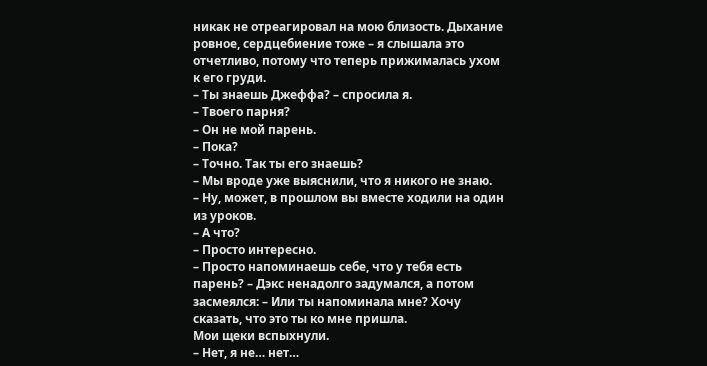никак не отреагировал на мою близость. Дыхание ровное, сердцебиение тоже – я слышала это отчетливо, потому что теперь прижималась ухом к его груди.
– Ты знаешь Джеффа? – спросила я.
– Твоего парня?
– Он не мой парень.
– Пока?
– Точно. Так ты его знаешь?
– Мы вроде уже выяснили, что я никого не знаю.
– Ну, может, в прошлом вы вместе ходили на один из уроков.
– А что?
– Просто интересно.
– Просто напоминаешь себе, что у тебя есть парень? – Дэкс ненадолго задумался, а потом засмеялся: – Или ты напоминала мне? Хочу сказать, что это ты ко мне пришла.
Мои щеки вспыхнули.
– Нет, я не… нет…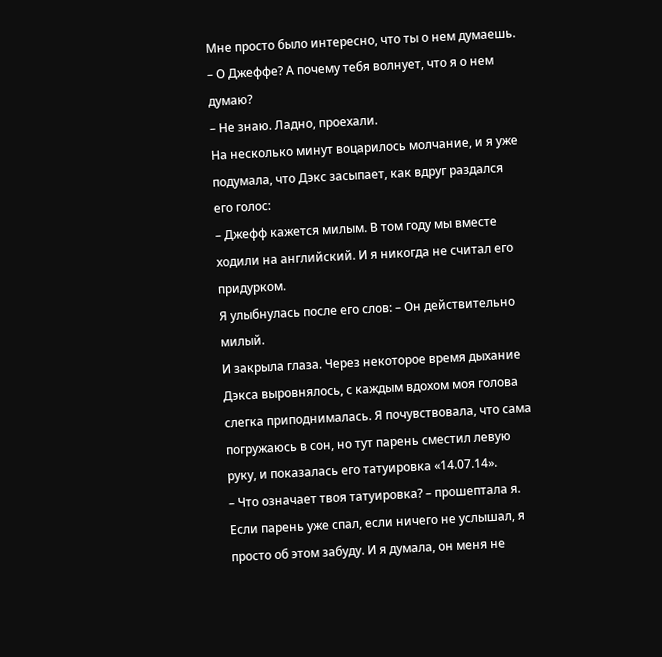Мне просто было интересно, что ты о нем думаешь.
– О Джеффе? А почему тебя волнует, что я о нем думаю?
– Не знаю. Ладно, проехали.
На несколько минут воцарилось молчание, и я уже подумала, что Дэкс засыпает, как вдруг раздался его голос:
– Джефф кажется милым. В том году мы вместе ходили на английский. И я никогда не считал его придурком.
Я улыбнулась после его слов: – Он действительно милый.
И закрыла глаза. Через некоторое время дыхание Дэкса выровнялось, с каждым вдохом моя голова слегка приподнималась. Я почувствовала, что сама погружаюсь в сон, но тут парень сместил левую руку, и показалась его татуировка «14.07.14».
– Что означает твоя татуировка? – прошептала я.
Если парень уже спал, если ничего не услышал, я просто об этом забуду. И я думала, он меня не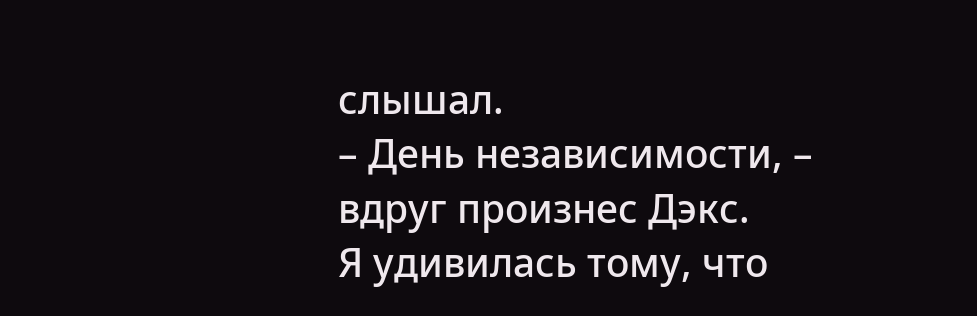слышал.
– День независимости, – вдруг произнес Дэкс.
Я удивилась тому, что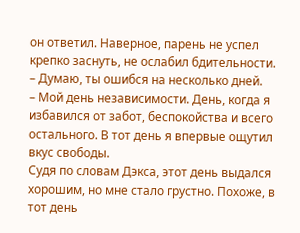он ответил. Наверное, парень не успел крепко заснуть, не ослабил бдительности.
– Думаю, ты ошибся на несколько дней.
– Мой день независимости. День, когда я избавился от забот, беспокойства и всего остального. В тот день я впервые ощутил вкус свободы.
Судя по словам Дэкса, этот день выдался хорошим, но мне стало грустно. Похоже, в тот день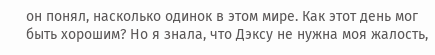он понял, насколько одинок в этом мире. Как этот день мог быть хорошим? Но я знала, что Дэксу не нужна моя жалость,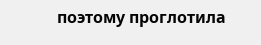поэтому проглотила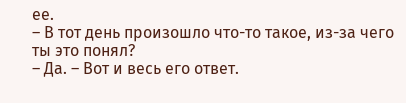ее.
– В тот день произошло что-то такое, из-за чего ты это понял?
– Да. – Вот и весь его ответ.